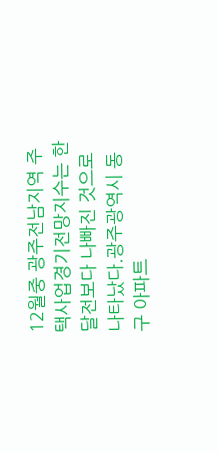12월중 광주전남지역 주택사업경기전망지수는 한 달전보다 나빠진 것으로 나타났다.광주광역시 동구 아파트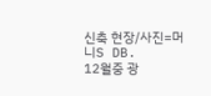신축 현장/사진=머니S DB.
12월중 광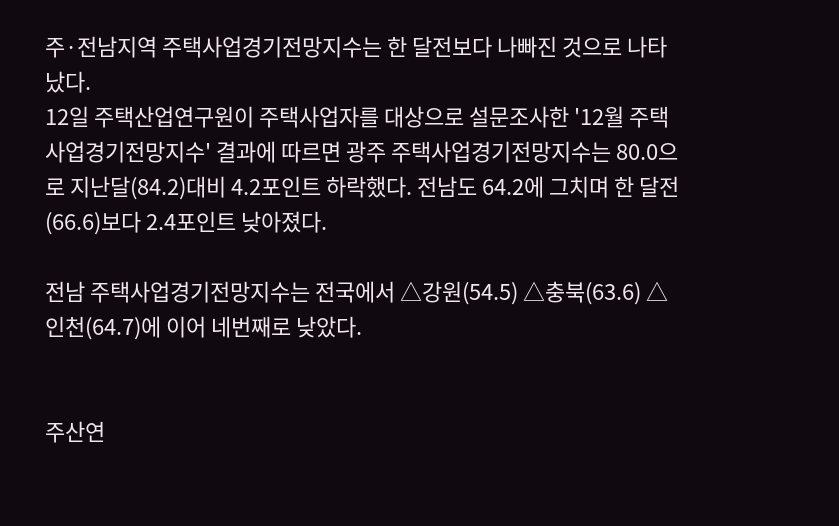주·전남지역 주택사업경기전망지수는 한 달전보다 나빠진 것으로 나타났다.
12일 주택산업연구원이 주택사업자를 대상으로 설문조사한 '12월 주택사업경기전망지수' 결과에 따르면 광주 주택사업경기전망지수는 80.0으로 지난달(84.2)대비 4.2포인트 하락했다. 전남도 64.2에 그치며 한 달전(66.6)보다 2.4포인트 낮아졌다.

전남 주택사업경기전망지수는 전국에서 △강원(54.5) △충북(63.6) △인천(64.7)에 이어 네번째로 낮았다.


주산연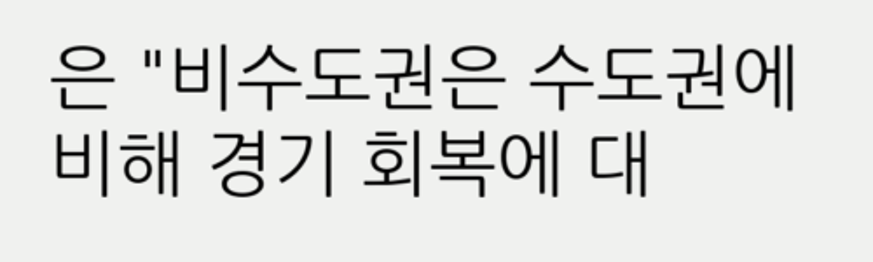은 "비수도권은 수도권에 비해 경기 회복에 대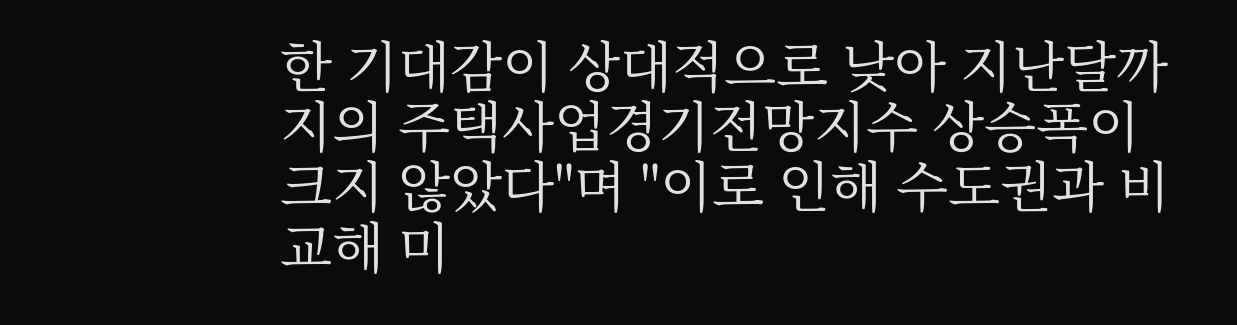한 기대감이 상대적으로 낮아 지난달까지의 주택사업경기전망지수 상승폭이 크지 않았다"며 "이로 인해 수도권과 비교해 미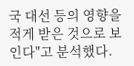국 대선 등의 영향을 적게 받은 것으로 보인다"고 분석했다.